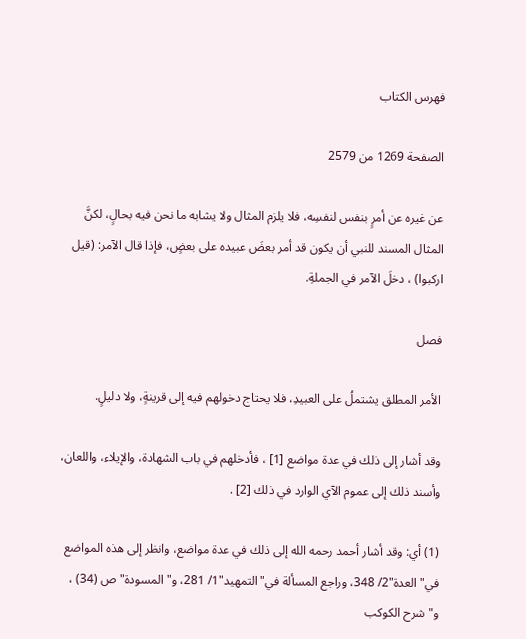فهرس الكتاب

الصفحة 1269 من 2579

عن غيره عن أمرٍ بنفس لنفسِه، فلا يلزم المثال ولا يشابه ما نحن فيه بحالٍ، لكنَّ المثال المسند للنبي أن يكون قد أمر بعضَ عبيده على بعضٍ، فإذا قال الآمر: (قيل اركبوا) ، دخلَ الآمر في الجملةِ.

فصل

الأمر المطلق يشتملُ على العبيدِ، فلا يحتاج دخولهم فيه إلى قرينةٍ، ولا دليلٍ.

وقد أشار إلى ذلك في عدة مواضع [1] ، فأدخلهم في باب الشهادة، والإيلاء، واللعان، وأسند ذلك إلى عموم الآي الوارد في ذلك [2] .

(1) أي: وقد أشار أحمد رحمه الله إلى ذلك في عدة مواضع، وانظر إلى هذه المواضع في"العدة"2/ 348، وراجع المسألة في"التمهيد"1/ 281، و"المسودة"ص (34) ، و"شرح الكوكب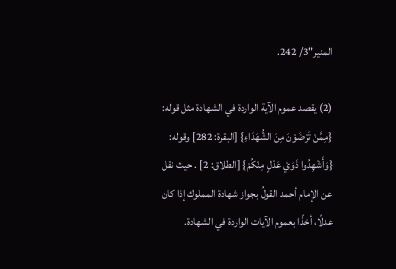المنير"3/ 242.

(2) يقصد عموم الآية الواردة في الشهادة مثل قوله: {مِمَّنْ تَرْضَوْنَ مِنَ الشُّهَدَاءِ} [البقرة: 282] وقوله: {وَأَشْهِدُوا ذَوَيْ عَدْلٍ مِنْكُمْ} [الطلاق: 2] . حيث نقل عن الإمام أحمد القولُ بجواز شهادة المملوك إذا كان عدلًا، أخذًا بعموم الآيات الواردة في الشهادة.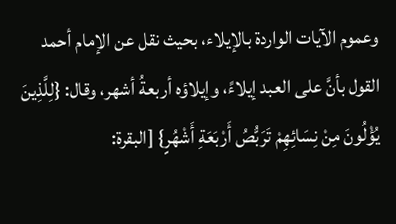وعموم الآيات الواردة بالإيلاء، بحيث نقل عن الإمام أحمد القول بأنَّ على العبد إيلاءً، وإيلاؤه أربعةُ أشهر، وقال: {لِلَّذِينَ يُؤْلُونَ مِنْ نِسَائِهِمْ تَرَبُّصُ أَرْبَعَةِ أَشْهُرٍ} [البقرة: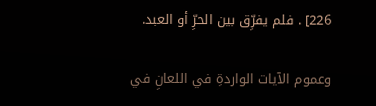226] . فلم يفرِّق بين الحرِّ أو العبد.

وعموم الآيات الواردةِ في اللعانِ في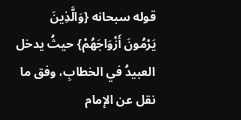قوله سبحانه {وَالَّذِينَ يَرْمُونَ أَزْوَاجَهُمْ} حيثُ يدخل العبيدُ في الخطابِ، وفق ما نقل عن الإمام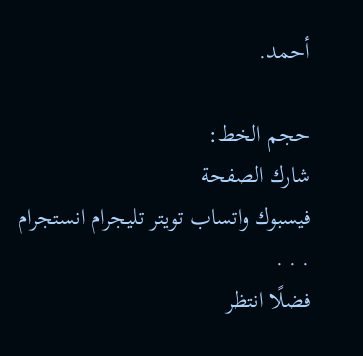أحمد.

حجم الخط:
شارك الصفحة
فيسبوك واتساب تويتر تليجرام انستجرام
. . .
فضلًا انتظر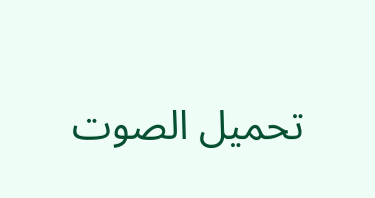تحميل الصوت